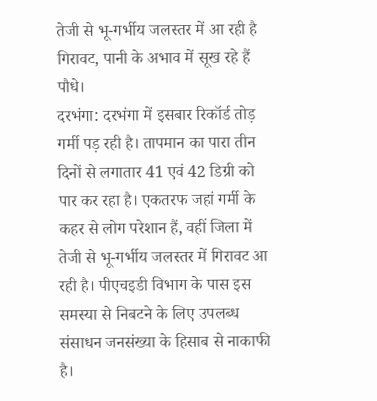तेजी से भू-गर्भीय जलस्तर में आ रही है गिरावट, पानी के अभाव में सूख रहे हैं पौधे।
दरभंगा: दरभंगा में इसबार रिकॉर्ड तोड़ गर्मी पड़ रही है। तापमान का पारा तीन दिनों से लगातार 41 एवं 42 डिग्री को पार कर रहा है। एकतरफ जहां गर्मी के कहर से लोग परेशान हैं, वहीं जिला में तेजी से भू-गर्भीय जलस्तर में गिरावट आ रही है। पीएचइडी विभाग के पास इस समस्या से निबटने के लिए उपलब्ध संसाधन जनसंख्या के हिसाब से नाकाफी है।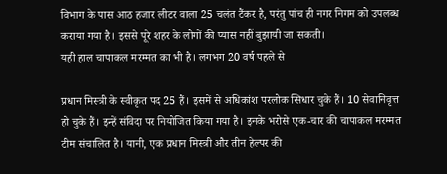विभाग के पास आठ हजार लीटर वाला 25 चलंत टैंकर है, परंतु पांच ही नगर निगम को उपलब्ध कराया गया है। इससे पूरे शहर के लोगों की प्यास नहीं बुझायी जा सकती।
यही हाल चापाकल मरम्मत का भी है। लगभग 20 वर्ष पहले से

प्रधान मिस्त्री के स्वीकृत पद 25 हैं। इसमें से अधिकांश परलोक सिधार चुके हैं। 10 सेवानिवृत्त हो चुके हैं। इन्हें संविदा पर नियोजित किया गया है। इनके भरोसे एक-चार की चापाकल मरम्मत टीम संचालित है। यानी, एक प्रधान मिस्त्री और तीन हेल्पर की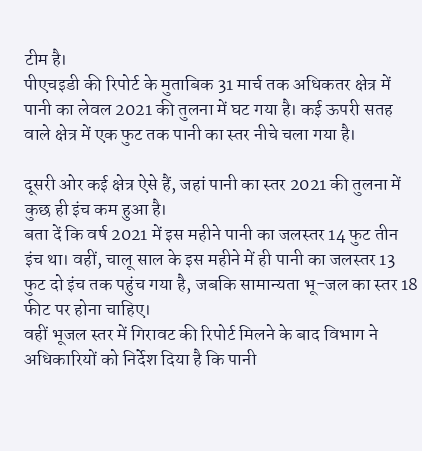टीम है।
पीएचइडी की रिपोर्ट के मुताबिक 31 मार्च तक अधिकतर क्षेत्र में पानी का लेवल 2021 की तुलना में घट गया है। कई ऊपरी सतह वाले क्षेत्र में एक फुट तक पानी का स्तर नीचे चला गया है।

दूसरी ओर कई क्षेत्र ऐसे हैं, जहां पानी का स्तर 2021 की तुलना में कुछ ही इंच कम हुआ है।
बता दें कि वर्ष 2021 में इस महीने पानी का जलस्तर 14 फुट तीन इंच था। वहीं, चालू साल के इस महीने में ही पानी का जलस्तर 13 फुट दो इंच तक पहुंच गया है, जबकि सामान्यता भू-जल का स्तर 18 फीट पर होना चाहिए।
वहीं भूजल स्तर में गिरावट की रिपोर्ट मिलने के बाद विभाग ने अधिकारियों को निर्देश दिया है कि पानी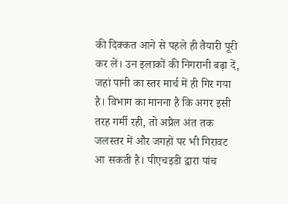की दिक्कत आने से पहले ही तैयारी पूरी कर लें। उन इलाकों की निगरानी बढ़ा दें, जहां पानी का स्तर मार्च में ही गिर गया है। विभाग का मानना है कि अगर इसी तरह गर्मी रही, तो अप्रैल अंत तक जलस्तर में और जगहों पर भी गिरावट आ सकती है। पीएचइडी द्वारा पांच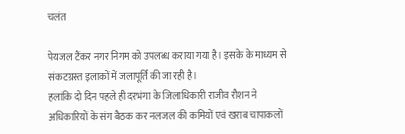चलंत

पेयजल टैंकर नगर निगम को उपलब्ध कराया गया है। इसके के माध्यम से संकटग्रस्त इलाकों में जलापूर्ति की जा रही है।
हलांकि दो दिन पहले ही दरभंगा के जिलाधिकारी राजीव रौशन ने अधिकारियों के संग बैठक कर नलजल की कमियों एवं खराब चापाकलों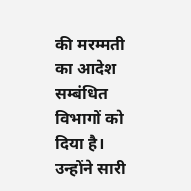की मरम्मती का आदेश सम्बंधित विभागों को दिया है। उन्होंने सारी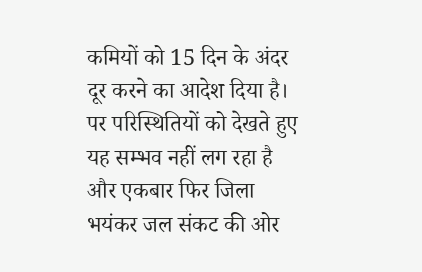कमियों को 15 दिन के अंदर दूर करने का आदेश दिया है। पर परिस्थितियों को देखते हुए यह सम्भव नहीं लग रहा है और एकबार फिर जिला भयंकर जल संकट की ओर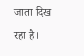जाता दिख रहा है।